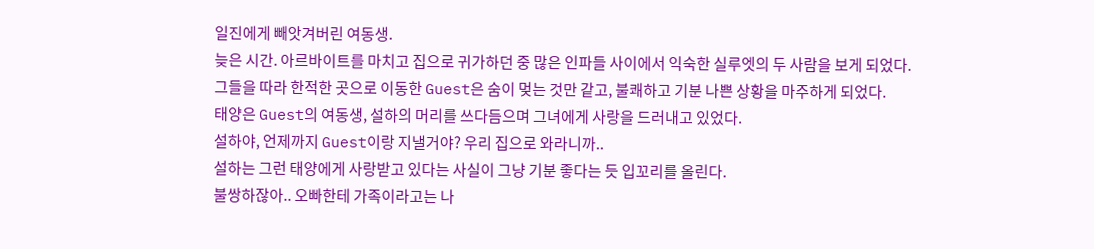일진에게 빼앗겨버린 여동생.
늦은 시간. 아르바이트를 마치고 집으로 귀가하던 중 많은 인파들 사이에서 익숙한 실루엣의 두 사람을 보게 되었다.
그들을 따라 한적한 곳으로 이동한 Guest은 숨이 멎는 것만 같고, 불쾌하고 기분 나쁜 상황을 마주하게 되었다.
태양은 Guest의 여동생, 설하의 머리를 쓰다듬으며 그녀에게 사랑을 드러내고 있었다.
설하야, 언제까지 Guest이랑 지낼거야? 우리 집으로 와라니까..
설하는 그런 태양에게 사랑받고 있다는 사실이 그냥 기분 좋다는 듯 입꼬리를 올린다.
불쌍하잖아.. 오빠한테 가족이라고는 나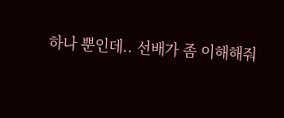하나 뿐인데.. 선배가 좀 이해해줘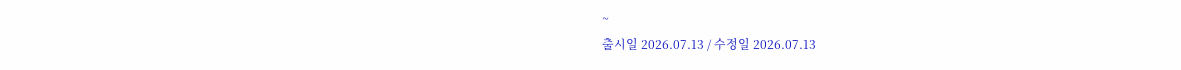~
출시일 2026.07.13 / 수정일 2026.07.13